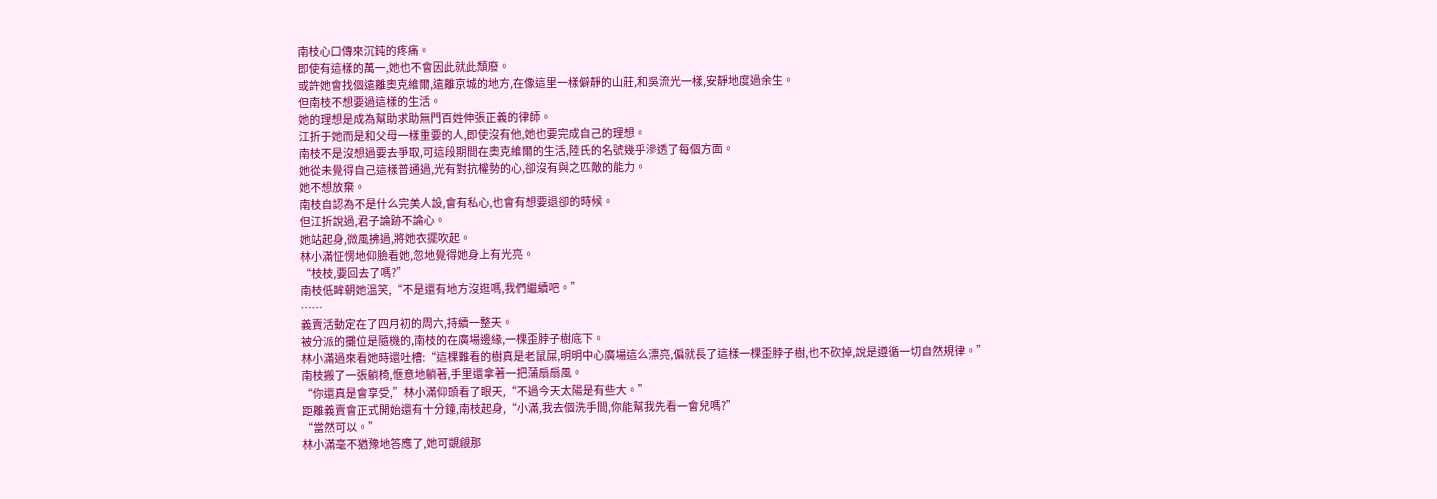南枝心口傳來沉鈍的疼痛。
即使有這樣的萬一,她也不會因此就此頹廢。
或許她會找個遠離奧克維爾,遠離京城的地方,在像這里一樣僻靜的山莊,和吳流光一樣,安靜地度過余生。
但南枝不想要過這樣的生活。
她的理想是成為幫助求助無門百姓伸張正義的律師。
江折于她而是和父母一樣重要的人,即使沒有他,她也要完成自己的理想。
南枝不是沒想過要去爭取,可這段期間在奧克維爾的生活,陸氏的名號幾乎滲透了每個方面。
她從未覺得自己這樣普通過,光有對抗權勢的心,卻沒有與之匹敵的能力。
她不想放棄。
南枝自認為不是什么完美人設,會有私心,也會有想要退卻的時候。
但江折說過,君子論跡不論心。
她站起身,微風拂過,將她衣擺吹起。
林小滿怔愣地仰臉看她,忽地覺得她身上有光亮。
“枝枝,要回去了嗎?”
南枝低眸朝她溫笑,“不是還有地方沒逛嗎,我們繼續吧。”
……
義賣活動定在了四月初的周六,持續一整天。
被分派的攤位是隨機的,南枝的在廣場邊緣,一棵歪脖子樹底下。
林小滿過來看她時還吐槽:“這棵難看的樹真是老鼠屎,明明中心廣場這么漂亮,偏就長了這樣一棵歪脖子樹,也不砍掉,說是遵循一切自然規律。”
南枝搬了一張躺椅,愜意地躺著,手里還拿著一把蒲扇扇風。
“你還真是會享受,”林小滿仰頭看了眼天,“不過今天太陽是有些大。”
距離義賣會正式開始還有十分鐘,南枝起身,“小滿,我去個洗手間,你能幫我先看一會兒嗎?”
“當然可以。”
林小滿毫不猶豫地答應了,她可覬覦那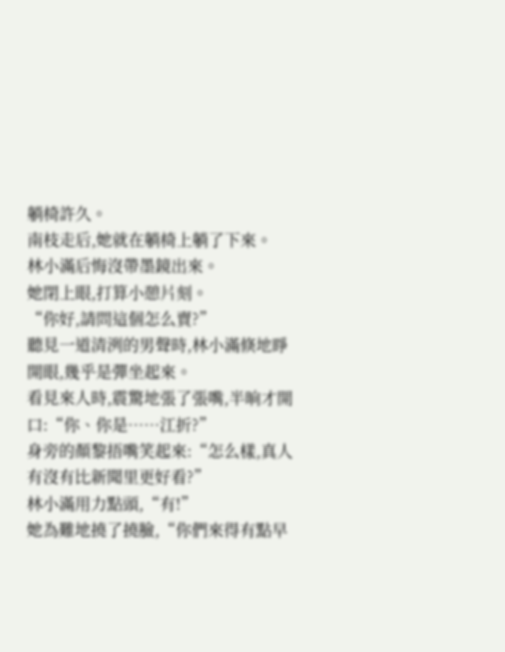躺椅許久。
南枝走后,她就在躺椅上躺了下來。
林小滿后悔沒帶墨鏡出來。
她閉上眼,打算小憩片刻。
“你好,請問這個怎么賣?”
聽見一道清洌的男聲時,林小滿倏地睜開眼,幾乎是彈坐起來。
看見來人時,震驚地張了張嘴,半晌才開口:“你、你是……江折?”
身旁的顏黎捂嘴笑起來:“怎么樣,真人有沒有比新聞里更好看?”
林小滿用力點頭,“有!”
她為難地撓了撓臉,“你們來得有點早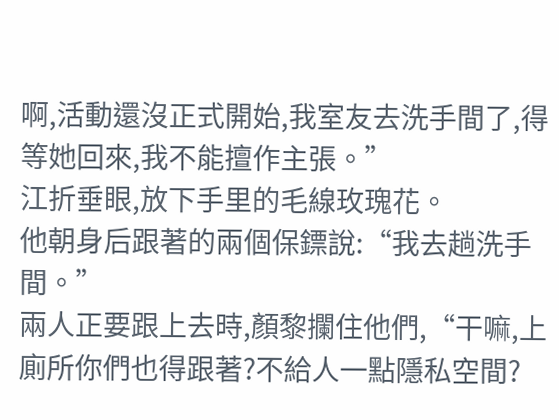啊,活動還沒正式開始,我室友去洗手間了,得等她回來,我不能擅作主張。”
江折垂眼,放下手里的毛線玫瑰花。
他朝身后跟著的兩個保鏢說:“我去趟洗手間。”
兩人正要跟上去時,顏黎攔住他們,“干嘛,上廁所你們也得跟著?不給人一點隱私空間?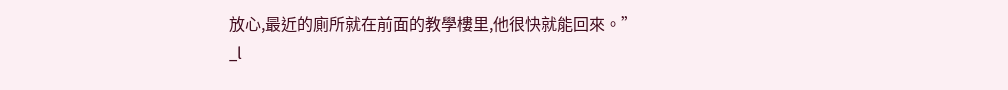放心,最近的廁所就在前面的教學樓里,他很快就能回來。”
_l